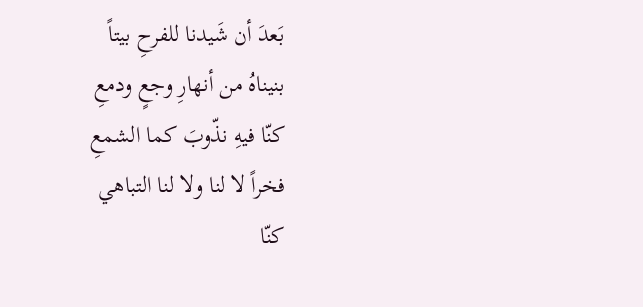بَعدَ أن شَيدنا للفرحِ بيتاً
بنيناهُ من أنهارِ وجعٍ ودمعِ
كنّا فيهِ نذّوبَ كما الشمعِ
فخراً لا لنا ولا لنا التباهي
كنّا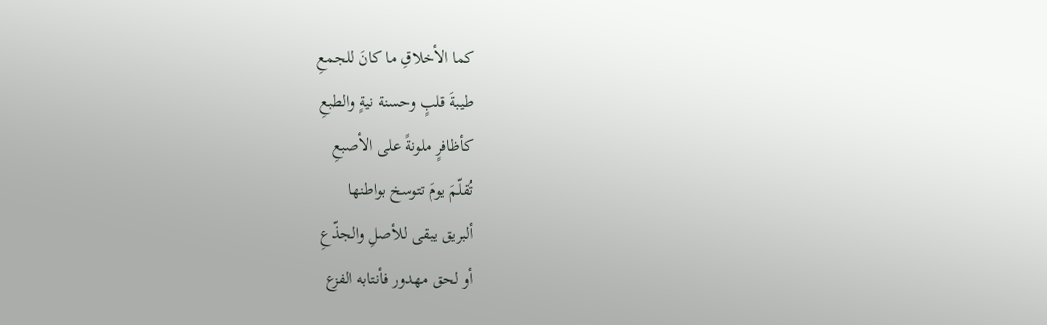كما الأخلاقِ ما كانَ للجمعِ
طيبةَ قلبٍ وحسنة نيةٍ والطبعِ
كأظافرٍ ملونةً على الأصبعِ
تُقلّمَ يومَ تتوسخ بواطنها
ألبريق يبقى للأصلِ والجذّعِ
أو لحق مهدور فأنتابه الفزع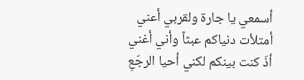أسمعي يا جارة ولقربي أعني
أمتلأت دنياكم عبثاً وأني أغني
أذّ كنت بينكم لكني أحيا الرجّعِ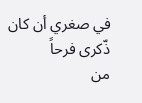في صغري أن كان ذّكرى فرحاً
من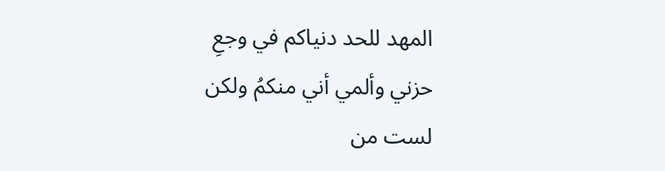المهد للحد دنياكم في وجعِ
حزني وألمي أني منكمُ ولكن
لست من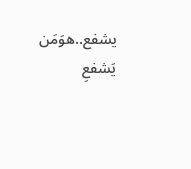يشفع..هوَمَن يَشفعِ